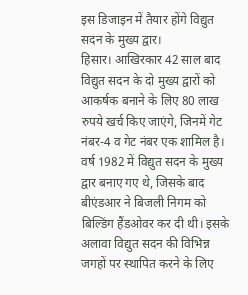इस डिजाइन में तैयार होंगे विद्युत सदन के मुख्य द्वार।
हिसार। आखिरकार 42 साल बाद विद्युत सदन के दो मुख्य द्वारों को आकर्षक बनाने के लिए 80 लाख रुपये खर्च किए जाएंगे, जिनमें गेट नंबर-4 व गेट नंबर एक शामिल है। वर्ष 1982 में विद्युत सदन के मुख्य द्वार बनाए गए थे, जिसके बाद बीएंडआर ने बिजली निगम को बिल्डिंग हैंडओवर कर दी थी। इसके अलावा विद्युत सदन की विभिन्न जगहों पर स्थापित करने के लिए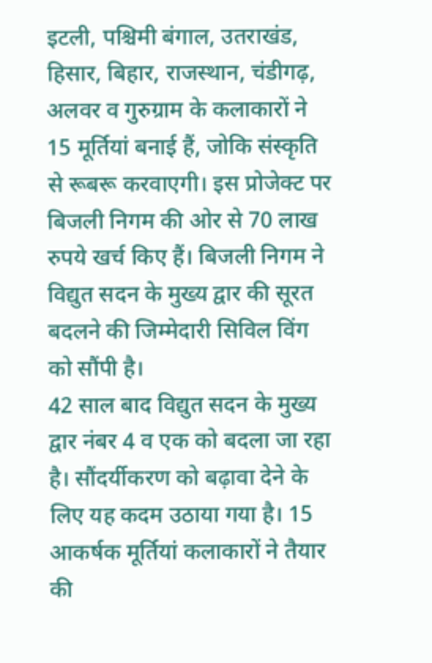इटली, पश्चिमी बंगाल, उतराखंड, हिसार, बिहार, राजस्थान, चंडीगढ़, अलवर व गुरुग्राम के कलाकारों ने 15 मूर्तियां बनाई हैं, जोकि संस्कृति से रूबरू करवाएगी। इस प्रोजेक्ट पर बिजली निगम की ओर से 70 लाख रुपये खर्च किए हैं। बिजली निगम ने विद्युत सदन के मुख्य द्वार की सूरत बदलने की जिम्मेदारी सिविल विंग को सौंपी है।
42 साल बाद विद्युत सदन के मुख्य द्वार नंबर 4 व एक को बदला जा रहा है। सौंदर्यीकरण को बढ़ावा देने के लिए यह कदम उठाया गया है। 15 आकर्षक मूर्तियां कलाकारों ने तैयार की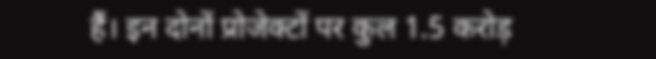हैं। इन दोनों प्रोजेक्टों पर कुल 1.5 करोड़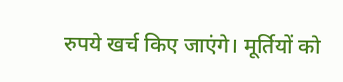रुपये खर्च किए जाएंगे। मूर्तियों को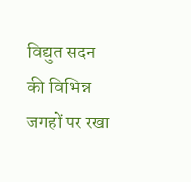विद्युत सदन की विभिन्न जगहों पर रखा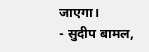जाएगा।
- सुदीप बामल,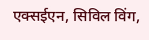एक्सईएन, सिविल विंग,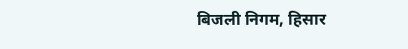बिजली निगम, हिसार